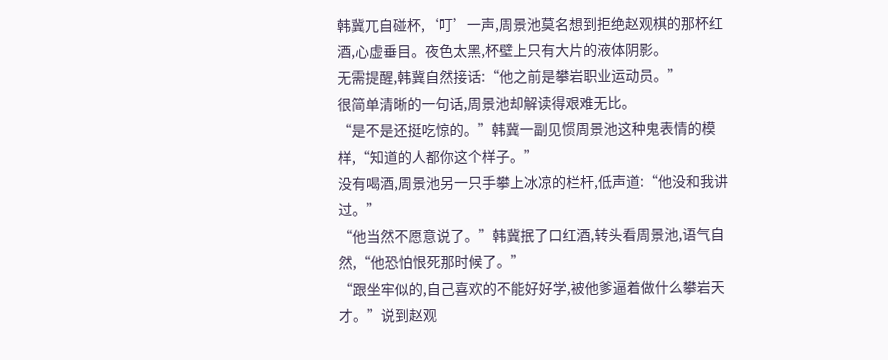韩冀兀自碰杯,‘叮’一声,周景池莫名想到拒绝赵观棋的那杯红酒,心虚垂目。夜色太黑,杯壁上只有大片的液体阴影。
无需提醒,韩冀自然接话:“他之前是攀岩职业运动员。”
很简单清晰的一句话,周景池却解读得艰难无比。
“是不是还挺吃惊的。”韩冀一副见惯周景池这种鬼表情的模样,“知道的人都你这个样子。”
没有喝酒,周景池另一只手攀上冰凉的栏杆,低声道:“他没和我讲过。”
“他当然不愿意说了。”韩冀抿了口红酒,转头看周景池,语气自然,“他恐怕恨死那时候了。”
“跟坐牢似的,自己喜欢的不能好好学,被他爹逼着做什么攀岩天才。”说到赵观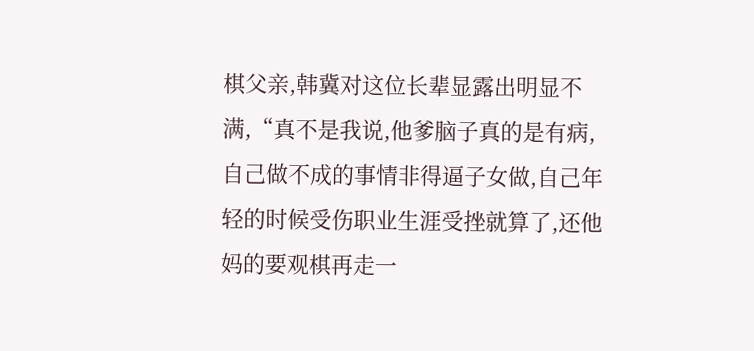棋父亲,韩冀对这位长辈显露出明显不满,“真不是我说,他爹脑子真的是有病,自己做不成的事情非得逼子女做,自己年轻的时候受伤职业生涯受挫就算了,还他妈的要观棋再走一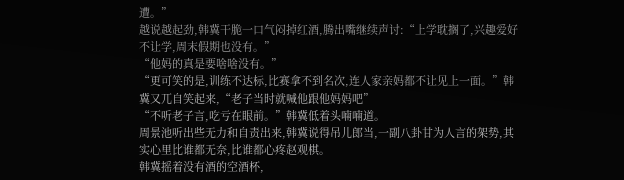遭。”
越说越起劲,韩冀干脆一口气闷掉红酒,腾出嘴继续声讨:“上学耽搁了,兴趣爱好不让学,周末假期也没有。”
“他妈的真是要啥啥没有。”
“更可笑的是,训练不达标,比赛拿不到名次,连人家亲妈都不让见上一面。”韩冀又兀自笑起来,“老子当时就喊他跟他妈妈吧”
“不听老子言,吃亏在眼前。”韩冀低着头喃喃道。
周景池听出些无力和自责出来,韩冀说得吊儿郎当,一副八卦甘为人言的架势,其实心里比谁都无奈,比谁都心疼赵观棋。
韩冀摇着没有酒的空酒杯,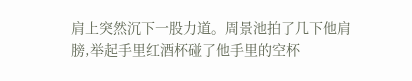肩上突然沉下一股力道。周景池拍了几下他肩膀,举起手里红酒杯碰了他手里的空杯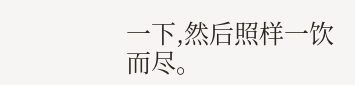一下,然后照样一饮而尽。